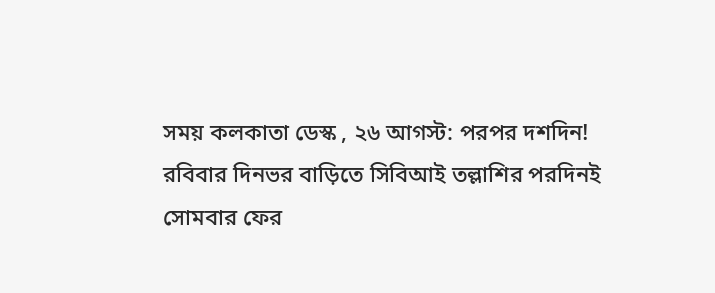সময় কলকাতা ডেস্ক , ২৬ আগস্ট: পরপর দশদিন! রবিবার দিনভর বাড়িতে সিবিআই তল্লাশির পরদিনই সোমবার ফের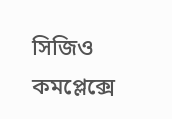সিজিও কমপ্লেক্সে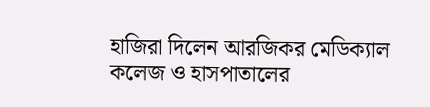হাজিরা দিলেন আরজিকর মেডিক্যাল কলেজ ও হাসপাতালের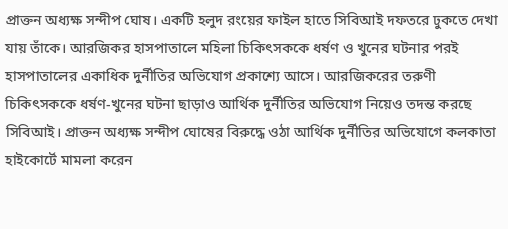প্রাক্তন অধ্যক্ষ সন্দীপ ঘোষ। একটি হলুদ রংয়ের ফাইল হাতে সিবিআই দফতরে ঢুকতে দেখা যায় তাঁকে। আরজিকর হাসপাতালে মহিলা চিকিৎসককে ধর্ষণ ও খুনের ঘটনার পরই হাসপাতালের একাধিক দুর্নীতির অভিযোগ প্রকাশ্যে আসে। আরজিকরের তরুণী চিকিৎসককে ধর্ষণ-খুনের ঘটনা ছাড়াও আর্থিক দুর্নীতির অভিযোগ নিয়েও তদন্ত করছে সিবিআই। প্রাক্তন অধ্যক্ষ সন্দীপ ঘোষের বিরুদ্ধে ওঠা আর্থিক দুর্নীতির অভিযোগে কলকাতা হাইকোর্টে মামলা করেন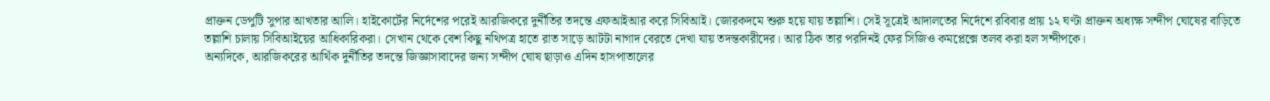প্রাক্তন ডেপুটি সুপার আখতার আলি। হাইকোর্টের নির্দেশের পরেই আরজিকরে দুর্নীতির তদন্তে এফআইআর করে সিবিআই। জোরকদমে শুরু হয়ে যায় তল্লাশি। সেই সূত্রেই আদালতের নির্দেশে রবিবার প্রায় ১২ ঘণ্টা প্রাক্তন অধ্যক্ষ সন্দীপ ঘোষের বাড়িতে তল্লাশি চালায় সিবিআইয়ের আধিকারিকরা। সেখান থেকে বেশ কিছু নথিপত্র হাতে রাত সাড়ে আটটা নাগাদ বেরতে দেখা যায় তদন্তকারীদের। আর ঠিক তার পরদিনই ফের সিজিও কমপ্লেক্সে তলব করা হল সন্দীপকে।
অন্যদিকে, আরজিকরের আর্থিক দুর্নীতির তদন্তে জিজ্ঞাসাবাদের জন্য সন্দীপ ঘোষ ছাড়াও এদিন হাসপাতালের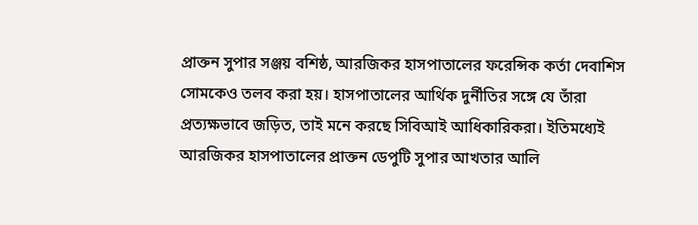প্রাক্তন সুপার সঞ্জয় বশিষ্ঠ, আরজিকর হাসপাতালের ফরেন্সিক কর্তা দেবাশিস সোমকেও তলব করা হয়। হাসপাতালের আর্থিক দুর্নীতির সঙ্গে যে তাঁরা প্রত্যক্ষভাবে জড়িত, তাই মনে করছে সিবিআই আধিকারিকরা। ইতিমধ্যেই আরজিকর হাসপাতালের প্রাক্তন ডেপুটি সুপার আখতার আলি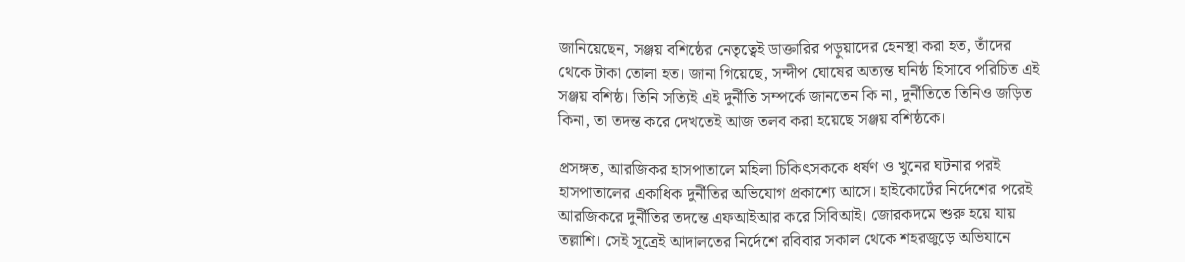জানিয়েছেন, সঞ্জয় বশিষ্ঠের নেতৃত্বেই ডাক্তারির পড়ুয়াদের হেনস্থা করা হত, তাঁদের থেকে টাকা তোলা হত। জানা গিয়েছে, সন্দীপ ঘোষের অত্যন্ত ঘনিষ্ঠ হিসাবে পরিচিত এই সঞ্জয় বশিষ্ঠ। তিনি সত্যিই এই দুর্নীতি সম্পর্কে জানতেন কি না, দুর্নীতিতে তিনিও জড়িত কিনা, তা তদন্ত করে দেখতেই আজ তলব করা হয়েছে সঞ্জয় বশিষ্ঠকে।

প্রসঙ্গত, আরজিকর হাসপাতালে মহিলা চিকিৎসককে ধর্ষণ ও খুনের ঘটনার পরই হাসপাতালের একাধিক দুর্নীতির অভিযোগ প্রকাশ্যে আসে। হাইকোর্টের নির্দেশের পরেই আরজিকরে দুর্নীতির তদন্তে এফআইআর করে সিবিআই। জোরকদমে শুরু হয়ে যায় তল্লাশি। সেই সূত্রেই আদালতের নির্দেশে রবিবার সকাল থেকে শহরজুড়ে অভিযানে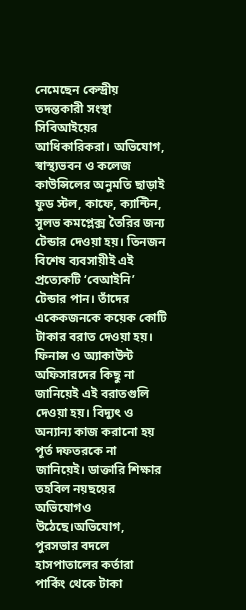নেমেছেন কেন্দ্রীয় তদন্তকারী সংস্থা সিবিআইয়ের আধিকারিকরা। অভিযোগ, স্বাস্থ্যভবন ও কলেজ কাউন্সিলের অনুমতি ছাড়াই ফুড স্টল, কাফে, ক্যান্টিন, সুলভ কমপ্লেক্স তৈরির জন্য টেন্ডার দেওয়া হয়। তিনজন বিশেষ ব্যবসায়ীই এই প্রত্যেকটি ‘বেআইনি’ টেন্ডার পান। তাঁদের একেকজনকে কয়েক কোটি টাকার বরাত দেওয়া হয়। ফিনান্স ও অ্যাকাউন্ট অফিসারদের কিছু না জানিয়েই এই বরাতগুলি দেওয়া হয়। বিদ্যুৎ ও অন্যান্য কাজ করানো হয় পূর্ত দফতরকে না জানিয়েই। ডাক্তারি শিক্ষার তহবিল নয়ছয়ের অভিযোগও উঠেছে।অভিযোগ, পুরসভার বদলে হাসপাতালের কর্তারা পার্কিং থেকে টাকা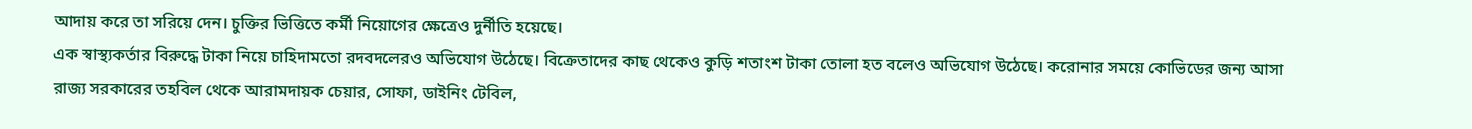আদায় করে তা সরিয়ে দেন। চুক্তির ভিত্তিতে কর্মী নিয়োগের ক্ষেত্রেও দুর্নীতি হয়েছে।
এক স্বাস্থ্যকর্তার বিরুদ্ধে টাকা নিয়ে চাহিদামতো রদবদলেরও অভিযোগ উঠেছে। বিক্রেতাদের কাছ থেকেও কুড়ি শতাংশ টাকা তোলা হত বলেও অভিযোগ উঠেছে। করোনার সময়ে কোভিডের জন্য আসা রাজ্য সরকারের তহবিল থেকে আরামদায়ক চেয়ার, সোফা, ডাইনিং টেবিল,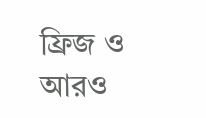ফ্রিজ ও আরও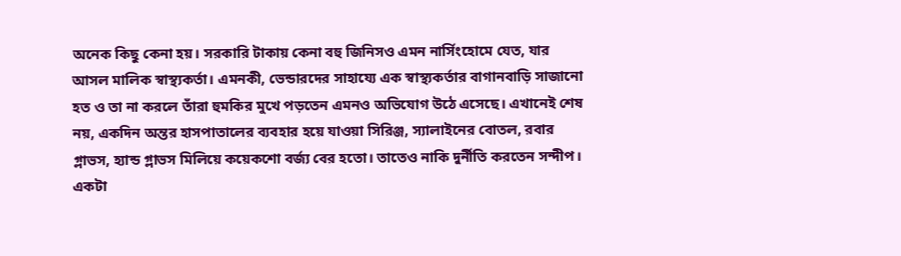অনেক কিছু কেনা হয়। সরকারি টাকায় কেনা বহু জিনিসও এমন নার্সিংহোমে যেত, যার আসল মালিক স্বাস্থ্যকর্তা। এমনকী, ভেন্ডারদের সাহায্যে এক স্বাস্থ্যকর্তার বাগানবাড়ি সাজানো হত ও তা না করলে তাঁরা হুমকির মুখে পড়তেন এমনও অভিযোগ উঠে এসেছে। এখানেই শেষ নয়, একদিন অন্তর হাসপাতালের ব্যবহার হয়ে যাওয়া সিরিঞ্জ, স্যালাইনের বোতল, রবার গ্লাভস, হ্যান্ড গ্লাভস মিলিয়ে কয়েকশো বর্জ্য বের হতো। তাতেও নাকি দুর্নীতি করতেন সন্দীপ। একটা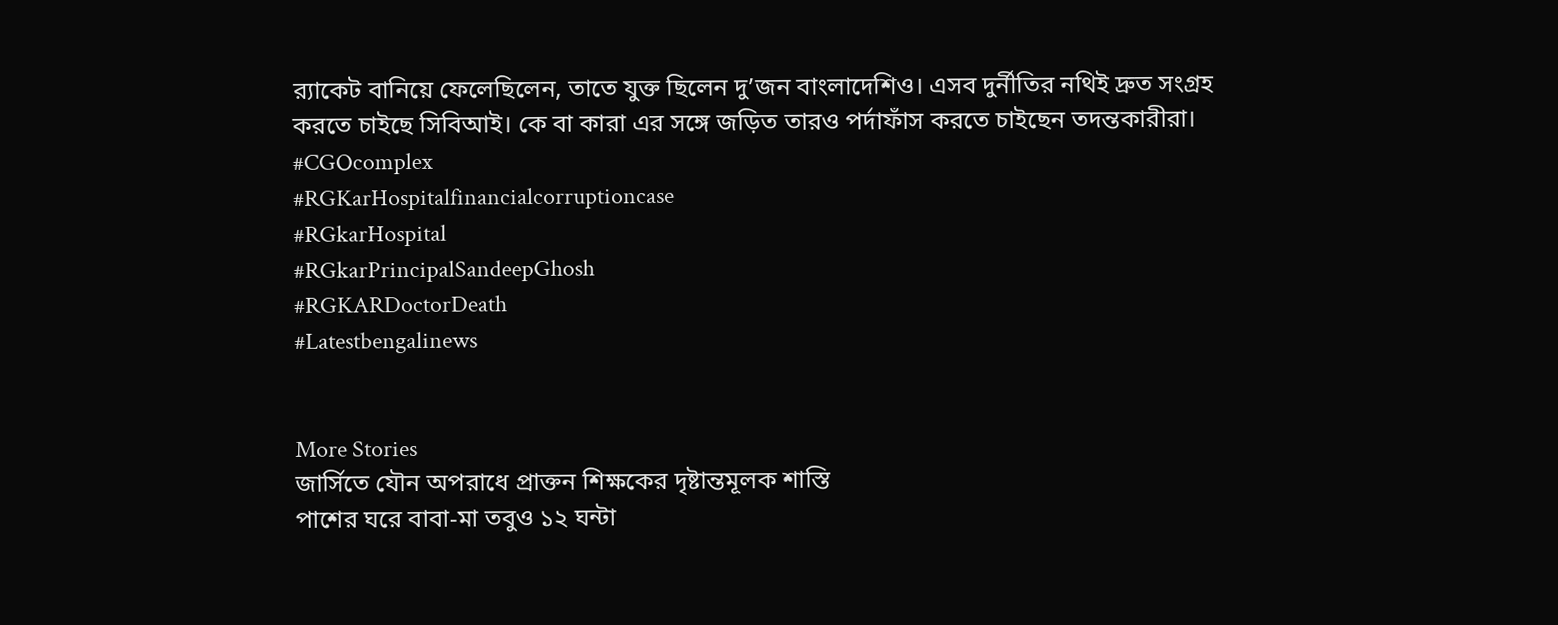ব়্যাকেট বানিয়ে ফেলেছিলেন, তাতে যুক্ত ছিলেন দু’জন বাংলাদেশিও। এসব দুর্নীতির নথিই দ্রুত সংগ্রহ করতে চাইছে সিবিআই। কে বা কারা এর সঙ্গে জড়িত তারও পর্দাফাঁস করতে চাইছেন তদন্তকারীরা।
#CGOcomplex
#RGKarHospitalfinancialcorruptioncase
#RGkarHospital
#RGkarPrincipalSandeepGhosh
#RGKARDoctorDeath
#Latestbengalinews


More Stories
জার্সিতে যৌন অপরাধে প্রাক্তন শিক্ষকের দৃষ্টান্তমূলক শাস্তি
পাশের ঘরে বাবা-মা তবুও ১২ ঘন্টা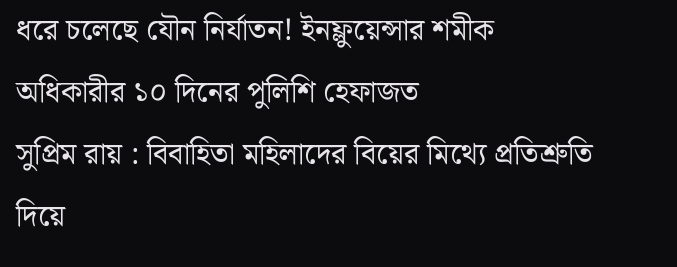ধরে চলেছে যৌন নির্যাতন! ইনফ্লুয়েন্সার শমীক অধিকারীর ১০ দিনের পুলিশি হেফাজত
সুপ্রিম রায় : বিবাহিতা মহিলাদের বিয়ের মিথ্যে প্রতিশ্রুতি দিয়ে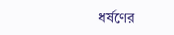ধর্ষণের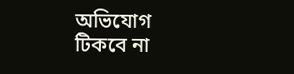অভিযোগ টিকবে না